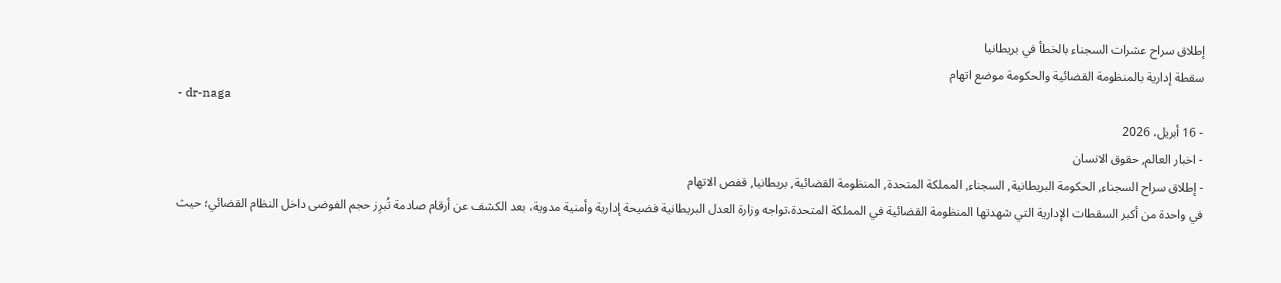إطلاق سراح عشرات السجناء بالخطأ في بريطانيا
سقطة إدارية بالمنظومة القضائية والحكومة موضع اتهام
- dr-naga
- 16 أبريل، 2026
- اخبار العالم, حقوق الانسان
- إطلاق سراح السجناء, الحكومة البريطانية, السجناء, المملكة المتحدة, المنظومة القضائية, بريطانيا, قفص الاتهام
في واحدة من أكبر السقطات الإدارية التي شهدتها المنظومة القضائية في المملكة المتحدة،تواجه وزارة العدل البريطانية فضيحة إدارية وأمنية مدوية، بعد الكشف عن أرقام صادمة تُبرِز حجم الفوضى داخل النظام القضائي؛ حيث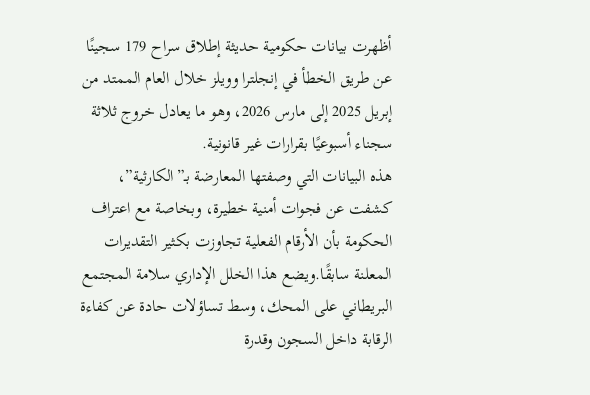أظهرت بيانات حكومية حديثة إطلاق سراح 179 سجينًا عن طريق الخطأ في إنجلترا وويلز خلال العام الممتد من إبريل 2025 إلى مارس 2026، وهو ما يعادل خروج ثلاثة سجناء أسبوعيًا بقرارات غير قانونية.
هذه البيانات التي وصفتها المعارضة بـ”الكارثية”، كشفت عن فجوات أمنية خطيرة، وبخاصة مع اعتراف الحكومة بأن الأرقام الفعلية تجاوزت بكثير التقديرات المعلنة سابقًا.ويضع هذا الخلل الإداري سلامة المجتمع البريطاني على المحك، وسط تساؤلات حادة عن كفاءة الرقابة داخل السجون وقدرة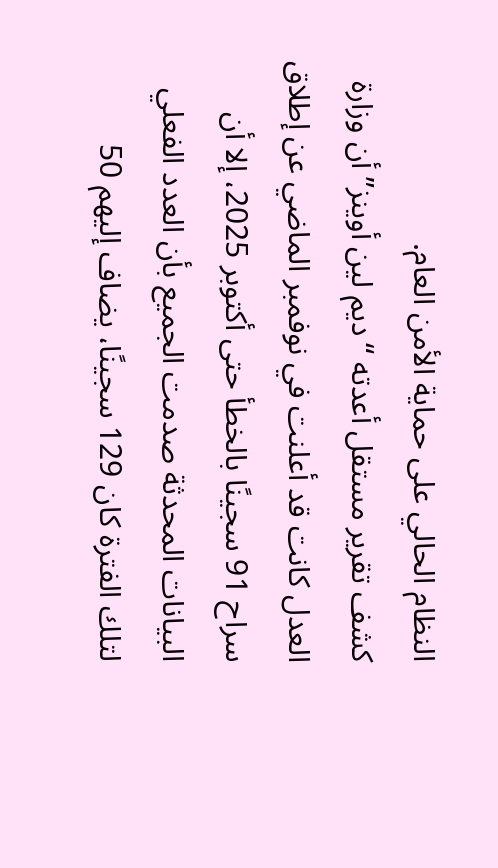النظام الحالي على حماية الأمن العام.
كشف تقرير مستقل أعدته “ديم لين أوينز” أن وزارة العدل كانت قد أعلنت في نوفمبر الماضي عن إطلاق سراح 91 سجينًا بالخطأ حتى أكتوبر 2025، إلا أن البيانات المحدثة صدمت الجميع بأن العدد الفعلي لتلك الفترة كان 129 سجينًا، يضاف إليهم 50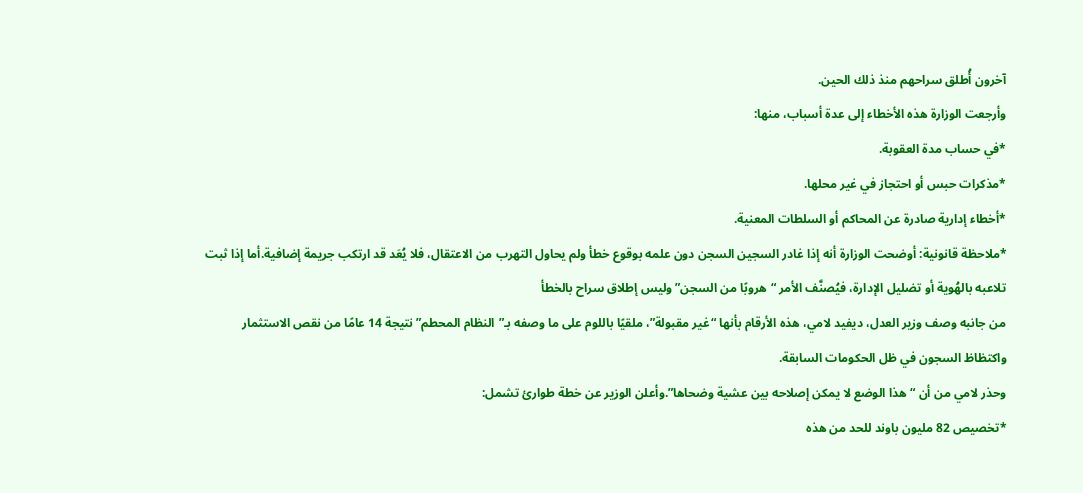آخرون أُطلق سراحهم منذ ذلك الحين.
وأرجعت الوزارة هذه الأخطاء إلى عدة أسباب، منها:
*في حساب مدة العقوبة.
*مذكرات حبس أو احتجاز في غير محلها.
*أخطاء إدارية صادرة عن المحاكم أو السلطات المعنية.
*ملاحظة قانونية: أوضحت الوزارة أنه إذا غادر السجين السجن دون علمه بوقوع خطأ ولم يحاول التهرب من الاعتقال، فلا يُعَد قد ارتكب جريمة إضافية.أما إذا ثبت تلاعبه بالهُوية أو تضليل الإدارة، فيُصنَّف الأمر “هروبًا من السجن” وليس إطلاق سراح بالخطأ
من جانبه وصف وزير العدل، ديفيد لامي، هذه الأرقام بأنها “غير مقبولة”، ملقيًا باللوم على ما وصفه بـ”النظام المحطم” نتيجة 14 عامًا من نقص الاستثمار واكتظاظ السجون في ظل الحكومات السابقة.
وحذر لامي من أن “هذا الوضع لا يمكن إصلاحه بين عشية وضحاها”.وأعلن الوزير عن خطة طوارئ تشمل:
*تخصيص 82 مليون باوند للحد من هذه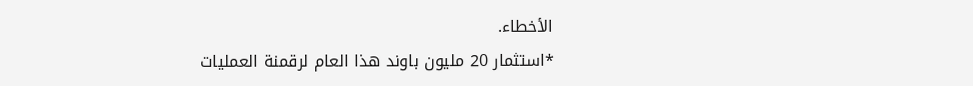الأخطاء.
*استثمار 20 مليون باوند هذا العام لرقمنة العمليات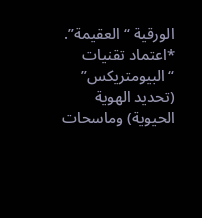الورقية “العقيمة”.
*اعتماد تقنيات “البيومتريكس” (تحديد الهوية الحيوية) وماسحات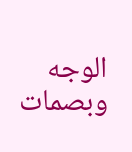الوجه وبصمات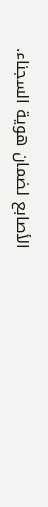الأصابع لضمان هوية السجناء.